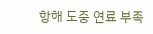항해 도중 연료 부족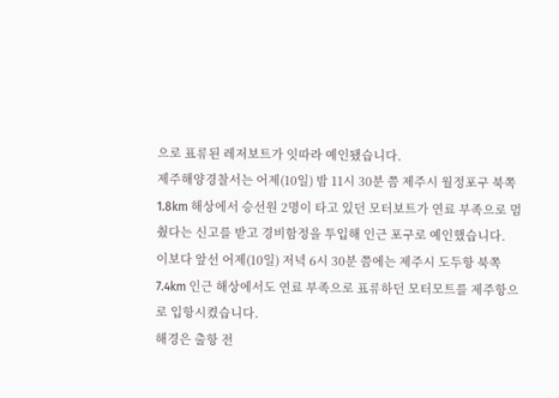으로 표류된 레저보트가 잇따라 예인됐습니다.
제주해양경찰서는 어제(10일) 밤 11시 30분 쯤 제주시 월정포구 북쪽 1.8km 해상에서 승선원 2명이 타고 있던 모터보트가 연료 부족으로 멈췄다는 신고를 받고 경비함정을 투입해 인근 포구로 예인했습니다.
이보다 앞선 어제(10일) 저녁 6시 30분 쯤에는 제주시 도두항 북쪽 7.4km 인근 해상에서도 연료 부족으로 표류하던 모터모트를 제주항으로 입항시켰습니다.
해경은 출항 전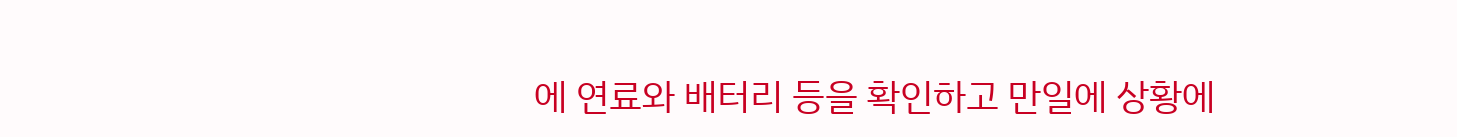에 연료와 배터리 등을 확인하고 만일에 상황에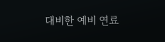대비한 예비 연료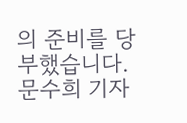의 준비를 당부했습니다.
문수희 기자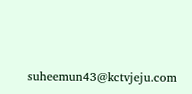suheemun43@kctvjeju.com